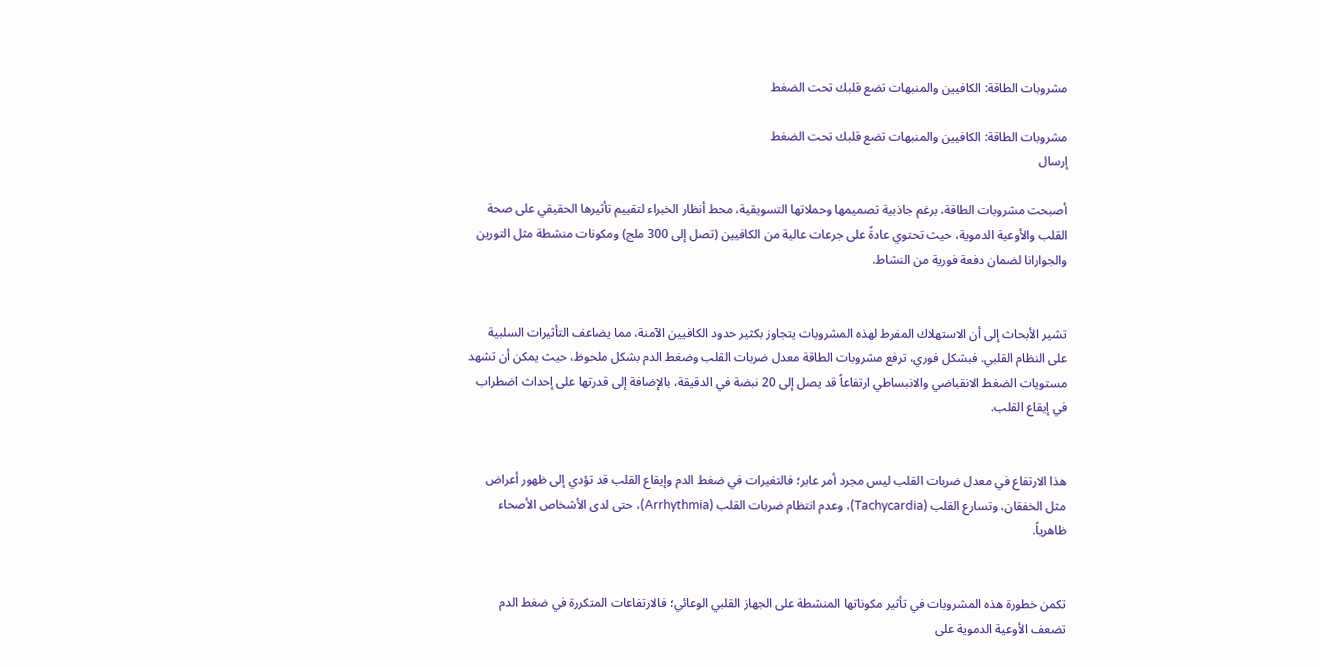مشروبات الطاقة: الكافيين والمنبهات تضع قلبك تحت الضغط

مشروبات الطاقة: الكافيين والمنبهات تضع قلبك تحت الضغط
إرسال

أصبحت مشروبات الطاقة، برغم جاذبية تصميمها وحملاتها التسويقية، محط أنظار الخبراء لتقييم تأثيرها الحقيقي على صحة القلب والأوعية الدموية، حيث تحتوي عادةً على جرعات عالية من الكافيين (تصل إلى 300 ملج) ومكونات منشطة مثل التورين والجوارانا لضمان دفعة فورية من النشاط.


تشير الأبحاث إلى أن الاستهلاك المفرط لهذه المشروبات يتجاوز بكثير حدود الكافيين الآمنة، مما يضاعف التأثيرات السلبية على النظام القلبي. فبشكل فوري، ترفع مشروبات الطاقة معدل ضربات القلب وضغط الدم بشكل ملحوظ، حيث يمكن أن تشهد مستويات الضغط الانقباضي والانبساطي ارتفاعاً قد يصل إلى 20 نبضة في الدقيقة، بالإضافة إلى قدرتها على إحداث اضطراب في إيقاع القلب.


هذا الارتفاع في معدل ضربات القلب ليس مجرد أمر عابر؛ فالتغيرات في ضغط الدم وإيقاع القلب قد تؤدي إلى ظهور أعراض مثل الخفقان، وتسارع القلب (Tachycardia)، وعدم انتظام ضربات القلب (Arrhythmia)، حتى لدى الأشخاص الأصحاء ظاهرياً.


تكمن خطورة هذه المشروبات في تأثير مكوناتها المنشطة على الجهاز القلبي الوعائي؛ فالارتفاعات المتكررة في ضغط الدم تضعف الأوعية الدموية على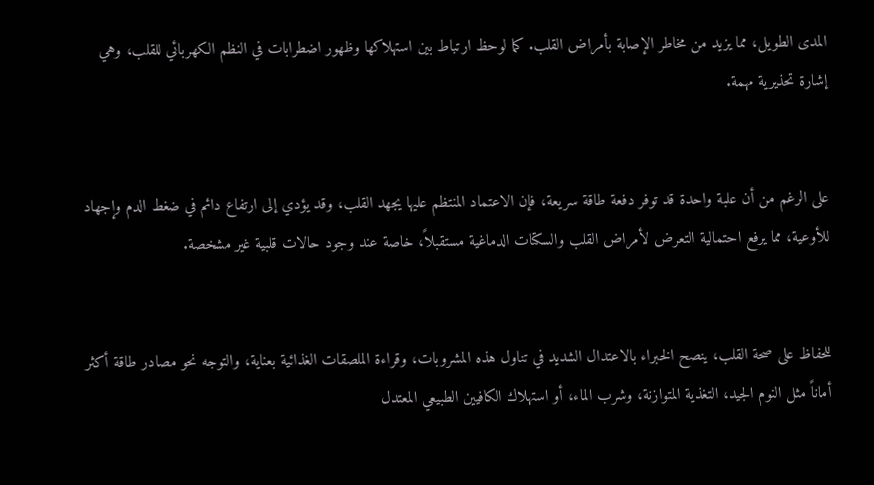المدى الطويل، مما يزيد من مخاطر الإصابة بأمراض القلب. كما لوحظ ارتباط بين استهلاكها وظهور اضطرابات في النظم الكهربائي للقلب، وهي إشارة تحذيرية مهمة.


على الرغم من أن علبة واحدة قد توفر دفعة طاقة سريعة، فإن الاعتماد المنتظم عليها يجهد القلب، وقد يؤدي إلى ارتفاع دائم في ضغط الدم وإجهاد للأوعية، مما يرفع احتمالية التعرض لأمراض القلب والسكتات الدماغية مستقبلاً، خاصة عند وجود حالات قلبية غير مشخصة.


للحفاظ على صحة القلب، ينصح الخبراء بالاعتدال الشديد في تناول هذه المشروبات، وقراءة الملصقات الغذائية بعناية، والتوجه نحو مصادر طاقة أكثر أماناً مثل النوم الجيد، التغذية المتوازنة، وشرب الماء، أو استهلاك الكافيين الطبيعي المعتدل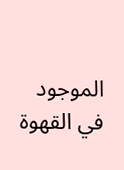الموجود في القهوة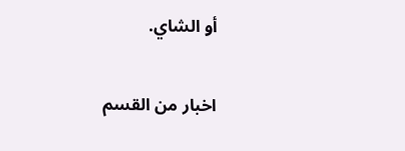أو الشاي.

اخبار من القسم